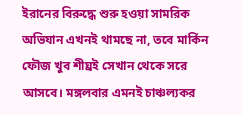ইরানের বিরুদ্ধে শুরু হওয়া সামরিক অভিযান এখনই থামছে না, তবে মার্কিন ফৌজ খুব শীঘ্রই সেখান থেকে সরে আসবে। মঙ্গলবার এমনই চাঞ্চল্যকর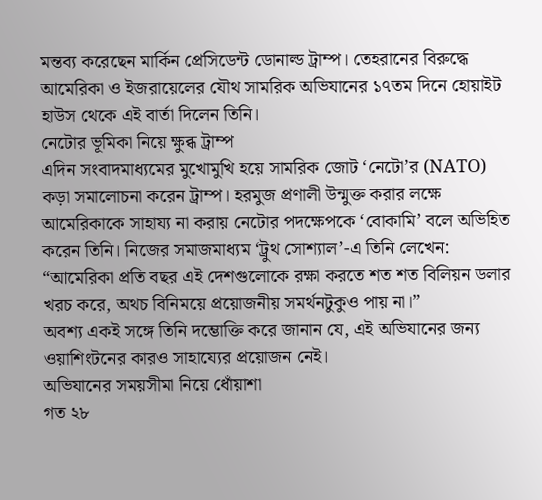মন্তব্য করেছেন মার্কিন প্রেসিডেন্ট ডোনাল্ড ট্রাম্প। তেহরানের বিরুদ্ধে আমেরিকা ও ইজরায়েলের যৌথ সামরিক অভিযানের ১৭তম দিনে হোয়াইট হাউস থেকে এই বার্তা দিলেন তিনি।
নেটোর ভূমিকা নিয়ে ক্ষুব্ধ ট্রাম্প
এদিন সংবাদমাধ্যমের মুখোমুখি হয়ে সামরিক জোট ‘নেটো’র (NATO) কড়া সমালোচনা করেন ট্রাম্প। হরমুজ প্রণালী উন্মুক্ত করার লক্ষে আমেরিকাকে সাহায্য না করায় নেটোর পদক্ষেপকে ‘বোকামি’ বলে অভিহিত করেন তিনি। নিজের সমাজমাধ্যম ‘ট্রুথ সোশ্যাল’-এ তিনি লেখেন:
“আমেরিকা প্রতি বছর এই দেশগুলোকে রক্ষা করতে শত শত বিলিয়ন ডলার খরচ করে, অথচ বিনিময়ে প্রয়োজনীয় সমর্থনটুকুও পায় না।”
অবশ্য একই সঙ্গে তিনি দম্ভোক্তি করে জানান যে, এই অভিযানের জন্য ওয়াশিংটনের কারও সাহায্যের প্রয়োজন নেই।
অভিযানের সময়সীমা নিয়ে ধোঁয়াশা
গত ২৮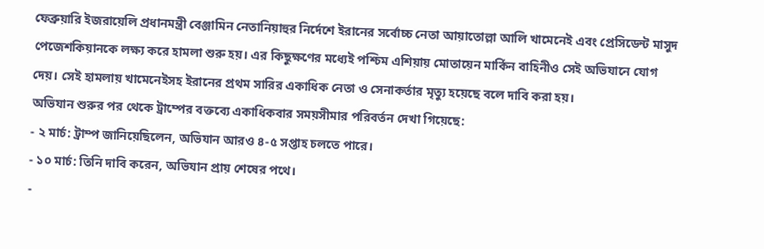ফেব্রুয়ারি ইজরায়েলি প্রধানমন্ত্রী বেঞ্জামিন নেতানিয়াহুর নির্দেশে ইরানের সর্বোচ্চ নেতা আয়াতোল্লা আলি খামেনেই এবং প্রেসিডেন্ট মাসুদ পেজেশকিয়ানকে লক্ষ্য করে হামলা শুরু হয়। এর কিছুক্ষণের মধ্যেই পশ্চিম এশিয়ায় মোতায়েন মার্কিন বাহিনীও সেই অভিযানে যোগ দেয়। সেই হামলায় খামেনেইসহ ইরানের প্রথম সারির একাধিক নেতা ও সেনাকর্তার মৃত্যু হয়েছে বলে দাবি করা হয়।
অভিযান শুরুর পর থেকে ট্রাম্পের বক্তব্যে একাধিকবার সময়সীমার পরিবর্তন দেখা গিয়েছে:
- ২ মার্চ: ট্রাম্প জানিয়েছিলেন, অভিযান আরও ৪-৫ সপ্তাহ চলতে পারে।
- ১০ মার্চ: তিনি দাবি করেন, অভিযান প্রায় শেষের পথে।
-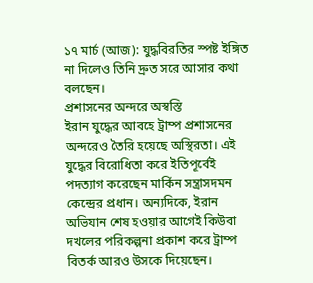১৭ মার্চ (আজ): যুদ্ধবিরতির স্পষ্ট ইঙ্গিত না দিলেও তিনি দ্রুত সরে আসার কথা বলছেন।
প্রশাসনের অন্দরে অস্বস্তি
ইরান যুদ্ধের আবহে ট্রাম্প প্রশাসনের অন্দরেও তৈরি হয়েছে অস্থিরতা। এই যুদ্ধের বিরোধিতা করে ইতিপূর্বেই পদত্যাগ করেছেন মার্কিন সন্ত্রাসদমন কেন্দ্রের প্রধান। অন্যদিকে, ইরান অভিযান শেষ হওয়ার আগেই কিউবা দখলের পরিকল্পনা প্রকাশ করে ট্রাম্প বিতর্ক আরও উসকে দিয়েছেন।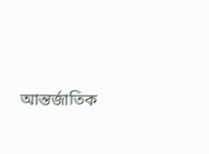আন্তর্জাতিক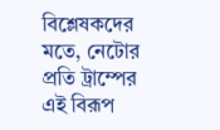বিশ্লেষকদের মতে, নেটোর প্রতি ট্রাম্পের এই বিরূপ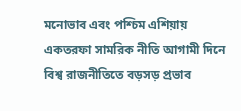মনোভাব এবং পশ্চিম এশিয়ায় একতরফা সামরিক নীতি আগামী দিনে বিশ্ব রাজনীতিতে বড়সড় প্রভাব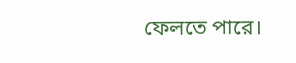ফেলতে পারে।